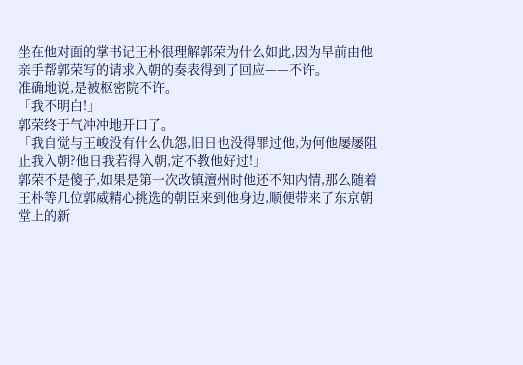坐在他对面的掌书记王朴很理解郭荣为什么如此,因为早前由他亲手帮郭荣写的请求入朝的奏表得到了回应——不许。
准确地说,是被枢密院不许。
「我不明白!」
郭荣终于气冲冲地开口了。
「我自觉与王峻没有什么仇怨,旧日也没得罪过他,为何他屡屡阻止我入朝?他日我若得入朝,定不教他好过!」
郭荣不是傻子,如果是第一次改镇澶州时他还不知内情,那么随着王朴等几位郭威精心挑选的朝臣来到他身边,顺便带来了东京朝堂上的新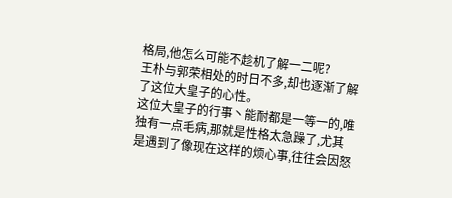格局,他怎么可能不趁机了解一二呢?
王朴与郭荣相处的时日不多,却也逐渐了解了这位大皇子的心性。
这位大皇子的行事丶能耐都是一等一的,唯独有一点毛病,那就是性格太急躁了,尤其是遇到了像现在这样的烦心事,往往会因怒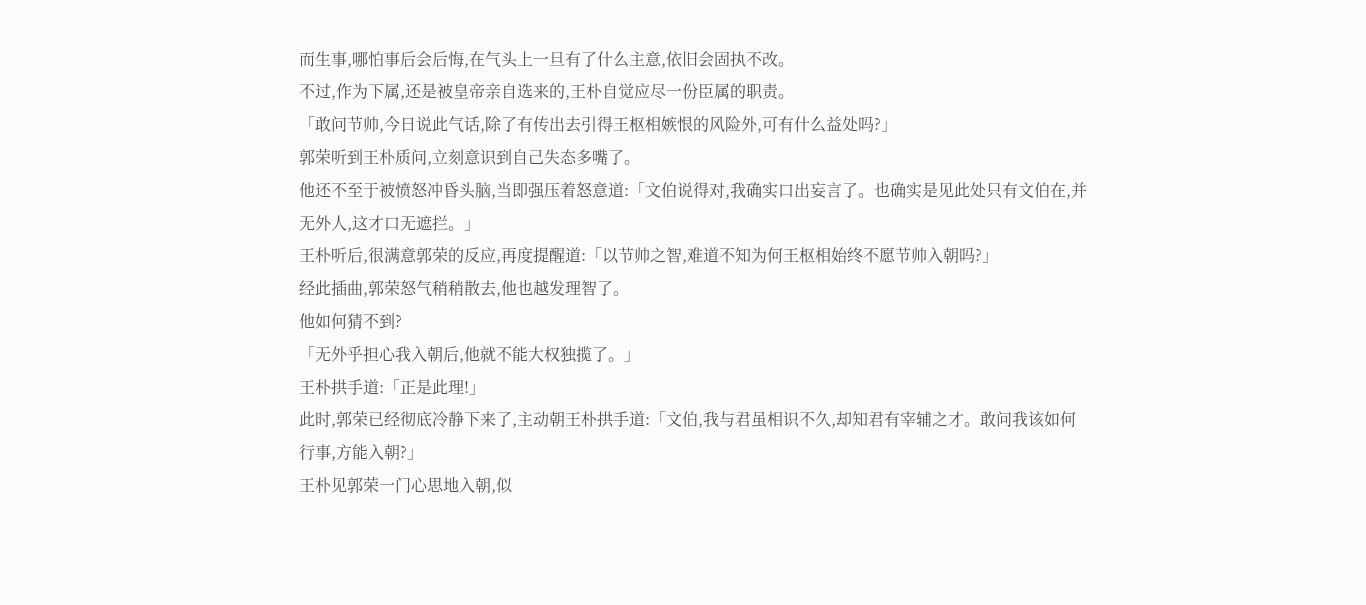而生事,哪怕事后会后悔,在气头上一旦有了什么主意,依旧会固执不改。
不过,作为下属,还是被皇帝亲自选来的,王朴自觉应尽一份臣属的职责。
「敢问节帅,今日说此气话,除了有传出去引得王枢相嫉恨的风险外,可有什么益处吗?」
郭荣听到王朴质问,立刻意识到自己失态多嘴了。
他还不至于被愤怒冲昏头脑,当即强压着怒意道:「文伯说得对,我确实口出妄言了。也确实是见此处只有文伯在,并无外人,这才口无遮拦。」
王朴听后,很满意郭荣的反应,再度提醒道:「以节帅之智,难道不知为何王枢相始终不愿节帅入朝吗?」
经此插曲,郭荣怒气稍稍散去,他也越发理智了。
他如何猜不到?
「无外乎担心我入朝后,他就不能大权独揽了。」
王朴拱手道:「正是此理!」
此时,郭荣已经彻底冷静下来了,主动朝王朴拱手道:「文伯,我与君虽相识不久,却知君有宰辅之才。敢问我该如何行事,方能入朝?」
王朴见郭荣一门心思地入朝,似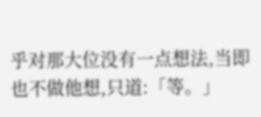乎对那大位没有一点想法,当即也不做他想,只道:「等。」